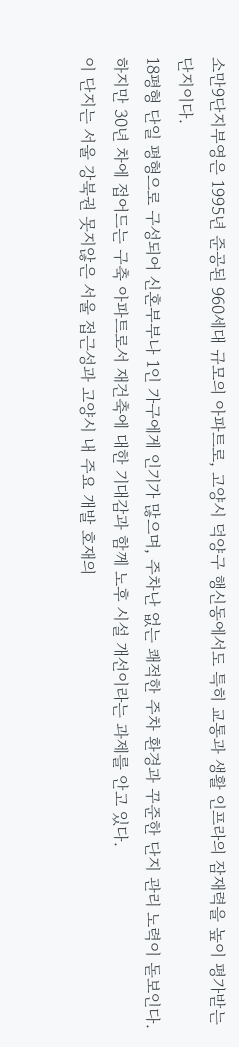소만9단지부영은 1995년 준공된 960세대 규모의 아파트로, 고양시 덕양구 행신동에서도 특히 교통과 생활 인프라의 잠재력을 높이 평가받는 단지이다.
18평형 단일 평형으로 구성되어 신혼부부나 1인 가구에게 인기가 많으며, 주차난 없는 쾌적한 주차 환경과 꾸준한 단지 관리 노력이 돋보인다.
하지만 30년 차에 접어드는 구축 아파트로서 재건축에 대한 기대감과 함께 노후 시설 개선이라는 과제를 안고 있다.
이 단지는 서울 강북권 못지않은 서울 접근성과 고양시 내 주요 개발 호재의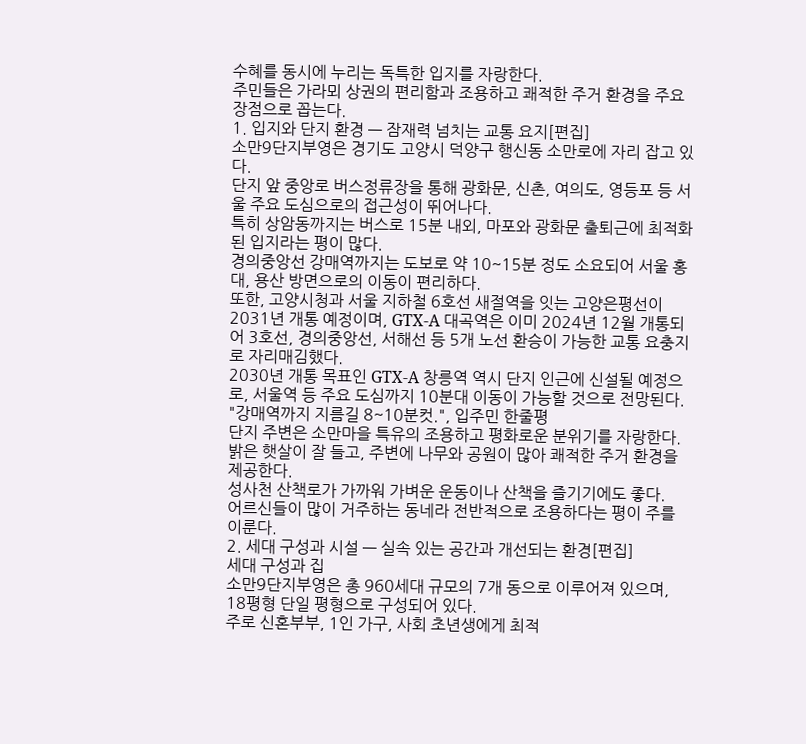수혜를 동시에 누리는 독특한 입지를 자랑한다.
주민들은 가라뫼 상권의 편리함과 조용하고 쾌적한 주거 환경을 주요 장점으로 꼽는다.
1. 입지와 단지 환경 — 잠재력 넘치는 교통 요지[편집]
소만9단지부영은 경기도 고양시 덕양구 행신동 소만로에 자리 잡고 있다.
단지 앞 중앙로 버스정류장을 통해 광화문, 신촌, 여의도, 영등포 등 서울 주요 도심으로의 접근성이 뛰어나다.
특히 상암동까지는 버스로 15분 내외, 마포와 광화문 출퇴근에 최적화된 입지라는 평이 많다.
경의중앙선 강매역까지는 도보로 약 10~15분 정도 소요되어 서울 홍대, 용산 방면으로의 이동이 편리하다.
또한, 고양시청과 서울 지하철 6호선 새절역을 잇는 고양은평선이 2031년 개통 예정이며, GTX-A 대곡역은 이미 2024년 12월 개통되어 3호선, 경의중앙선, 서해선 등 5개 노선 환승이 가능한 교통 요충지로 자리매김했다.
2030년 개통 목표인 GTX-A 창릉역 역시 단지 인근에 신설될 예정으로, 서울역 등 주요 도심까지 10분대 이동이 가능할 것으로 전망된다.
"강매역까지 지름길 8~10분컷.", 입주민 한줄평
단지 주변은 소만마을 특유의 조용하고 평화로운 분위기를 자랑한다.
밝은 햇살이 잘 들고, 주변에 나무와 공원이 많아 쾌적한 주거 환경을 제공한다.
성사천 산책로가 가까워 가벼운 운동이나 산책을 즐기기에도 좋다.
어르신들이 많이 거주하는 동네라 전반적으로 조용하다는 평이 주를 이룬다.
2. 세대 구성과 시설 — 실속 있는 공간과 개선되는 환경[편집]
세대 구성과 집
소만9단지부영은 총 960세대 규모의 7개 동으로 이루어져 있으며, 18평형 단일 평형으로 구성되어 있다.
주로 신혼부부, 1인 가구, 사회 초년생에게 최적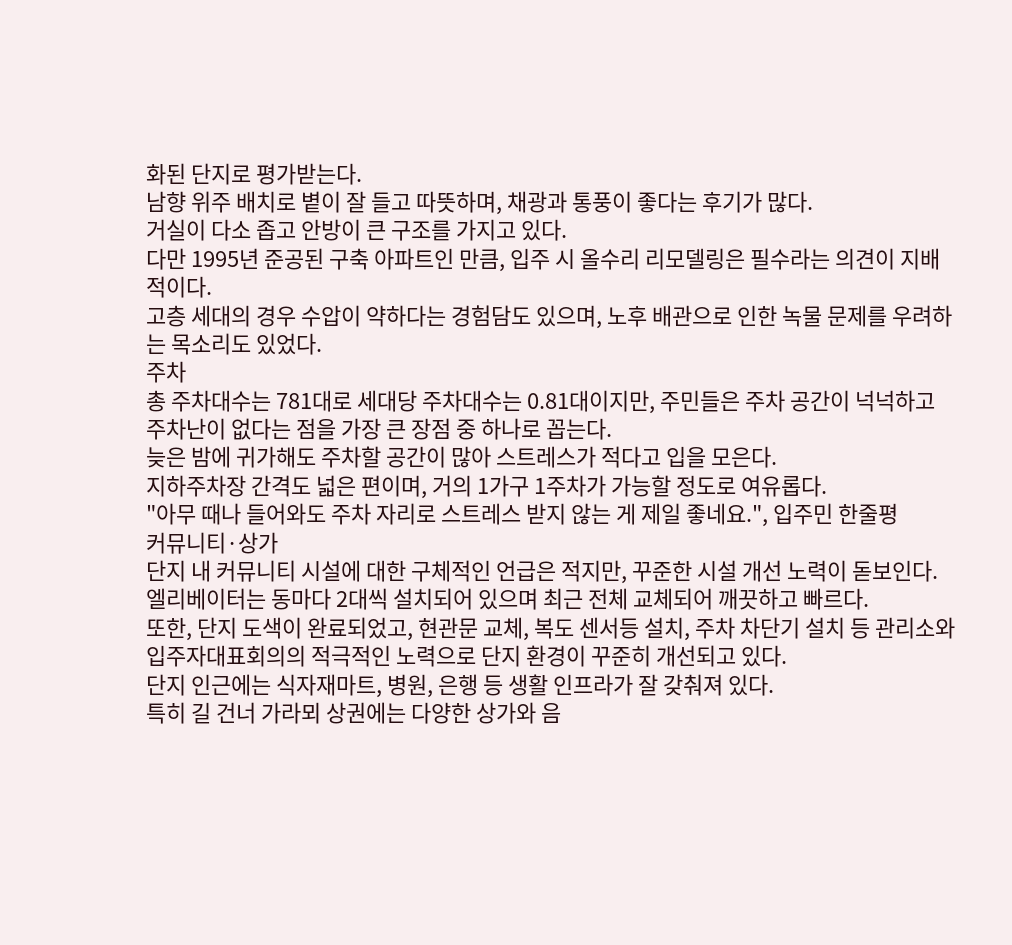화된 단지로 평가받는다.
남향 위주 배치로 볕이 잘 들고 따뜻하며, 채광과 통풍이 좋다는 후기가 많다.
거실이 다소 좁고 안방이 큰 구조를 가지고 있다.
다만 1995년 준공된 구축 아파트인 만큼, 입주 시 올수리 리모델링은 필수라는 의견이 지배적이다.
고층 세대의 경우 수압이 약하다는 경험담도 있으며, 노후 배관으로 인한 녹물 문제를 우려하는 목소리도 있었다.
주차
총 주차대수는 781대로 세대당 주차대수는 0.81대이지만, 주민들은 주차 공간이 넉넉하고 주차난이 없다는 점을 가장 큰 장점 중 하나로 꼽는다.
늦은 밤에 귀가해도 주차할 공간이 많아 스트레스가 적다고 입을 모은다.
지하주차장 간격도 넓은 편이며, 거의 1가구 1주차가 가능할 정도로 여유롭다.
"아무 때나 들어와도 주차 자리로 스트레스 받지 않는 게 제일 좋네요.", 입주민 한줄평
커뮤니티·상가
단지 내 커뮤니티 시설에 대한 구체적인 언급은 적지만, 꾸준한 시설 개선 노력이 돋보인다.
엘리베이터는 동마다 2대씩 설치되어 있으며 최근 전체 교체되어 깨끗하고 빠르다.
또한, 단지 도색이 완료되었고, 현관문 교체, 복도 센서등 설치, 주차 차단기 설치 등 관리소와 입주자대표회의의 적극적인 노력으로 단지 환경이 꾸준히 개선되고 있다.
단지 인근에는 식자재마트, 병원, 은행 등 생활 인프라가 잘 갖춰져 있다.
특히 길 건너 가라뫼 상권에는 다양한 상가와 음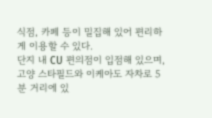식점, 카페 등이 밀집해 있어 편리하게 이용할 수 있다.
단지 내 CU 편의점이 입점해 있으며, 고양 스타필드와 이케아도 자차로 5분 거리에 있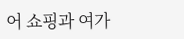어 쇼핑과 여가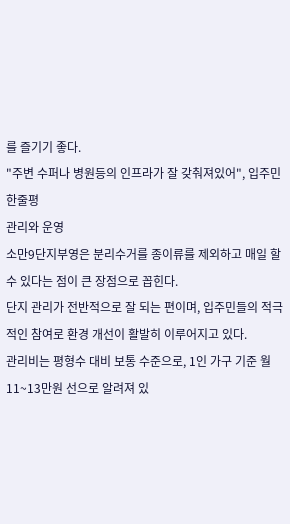를 즐기기 좋다.
"주변 수퍼나 병원등의 인프라가 잘 갖춰져있어", 입주민 한줄평
관리와 운영
소만9단지부영은 분리수거를 종이류를 제외하고 매일 할 수 있다는 점이 큰 장점으로 꼽힌다.
단지 관리가 전반적으로 잘 되는 편이며, 입주민들의 적극적인 참여로 환경 개선이 활발히 이루어지고 있다.
관리비는 평형수 대비 보통 수준으로, 1인 가구 기준 월 11~13만원 선으로 알려져 있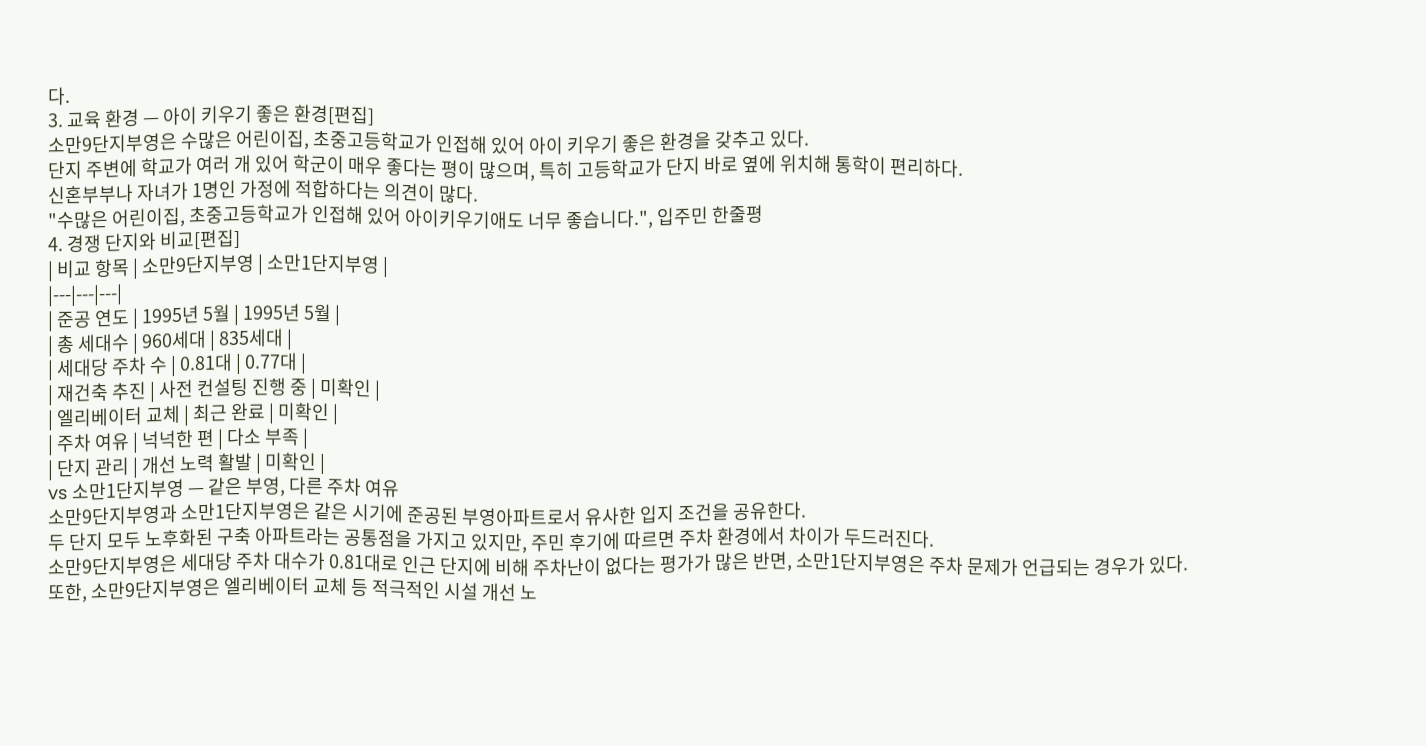다.
3. 교육 환경 — 아이 키우기 좋은 환경[편집]
소만9단지부영은 수많은 어린이집, 초중고등학교가 인접해 있어 아이 키우기 좋은 환경을 갖추고 있다.
단지 주변에 학교가 여러 개 있어 학군이 매우 좋다는 평이 많으며, 특히 고등학교가 단지 바로 옆에 위치해 통학이 편리하다.
신혼부부나 자녀가 1명인 가정에 적합하다는 의견이 많다.
"수많은 어린이집, 초중고등학교가 인접해 있어 아이키우기애도 너무 좋습니다.", 입주민 한줄평
4. 경쟁 단지와 비교[편집]
| 비교 항목 | 소만9단지부영 | 소만1단지부영 |
|---|---|---|
| 준공 연도 | 1995년 5월 | 1995년 5월 |
| 총 세대수 | 960세대 | 835세대 |
| 세대당 주차 수 | 0.81대 | 0.77대 |
| 재건축 추진 | 사전 컨설팅 진행 중 | 미확인 |
| 엘리베이터 교체 | 최근 완료 | 미확인 |
| 주차 여유 | 넉넉한 편 | 다소 부족 |
| 단지 관리 | 개선 노력 활발 | 미확인 |
vs 소만1단지부영 — 같은 부영, 다른 주차 여유
소만9단지부영과 소만1단지부영은 같은 시기에 준공된 부영아파트로서 유사한 입지 조건을 공유한다.
두 단지 모두 노후화된 구축 아파트라는 공통점을 가지고 있지만, 주민 후기에 따르면 주차 환경에서 차이가 두드러진다.
소만9단지부영은 세대당 주차 대수가 0.81대로 인근 단지에 비해 주차난이 없다는 평가가 많은 반면, 소만1단지부영은 주차 문제가 언급되는 경우가 있다.
또한, 소만9단지부영은 엘리베이터 교체 등 적극적인 시설 개선 노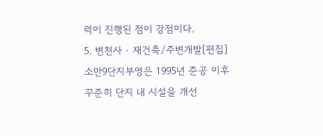력이 진행된 점이 강점이다.
5. 변천사 · 재건축/주변개발[편집]
소만9단지부영은 1995년 준공 이후 꾸준히 단지 내 시설을 개선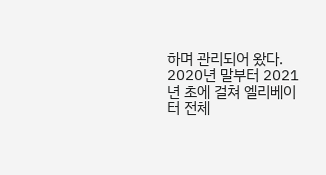하며 관리되어 왔다.
2020년 말부터 2021년 초에 걸쳐 엘리베이터 전체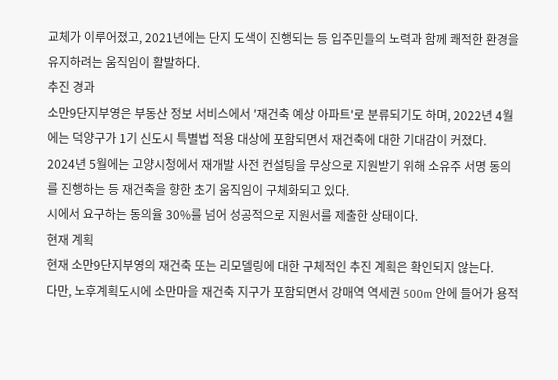교체가 이루어졌고, 2021년에는 단지 도색이 진행되는 등 입주민들의 노력과 함께 쾌적한 환경을 유지하려는 움직임이 활발하다.
추진 경과
소만9단지부영은 부동산 정보 서비스에서 '재건축 예상 아파트'로 분류되기도 하며, 2022년 4월에는 덕양구가 1기 신도시 특별법 적용 대상에 포함되면서 재건축에 대한 기대감이 커졌다.
2024년 5월에는 고양시청에서 재개발 사전 컨설팅을 무상으로 지원받기 위해 소유주 서명 동의를 진행하는 등 재건축을 향한 초기 움직임이 구체화되고 있다.
시에서 요구하는 동의율 30%를 넘어 성공적으로 지원서를 제출한 상태이다.
현재 계획
현재 소만9단지부영의 재건축 또는 리모델링에 대한 구체적인 추진 계획은 확인되지 않는다.
다만, 노후계획도시에 소만마을 재건축 지구가 포함되면서 강매역 역세권 500m 안에 들어가 용적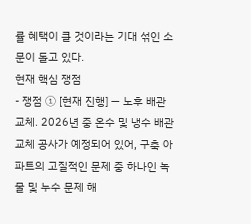률 혜택이 클 것이라는 기대 섞인 소문이 돌고 있다.
현재 핵심 쟁점
- 쟁점 ① [현재 진행] — 노후 배관 교체. 2026년 중 온수 및 냉수 배관 교체 공사가 예정되어 있어, 구축 아파트의 고질적인 문제 중 하나인 녹물 및 누수 문제 해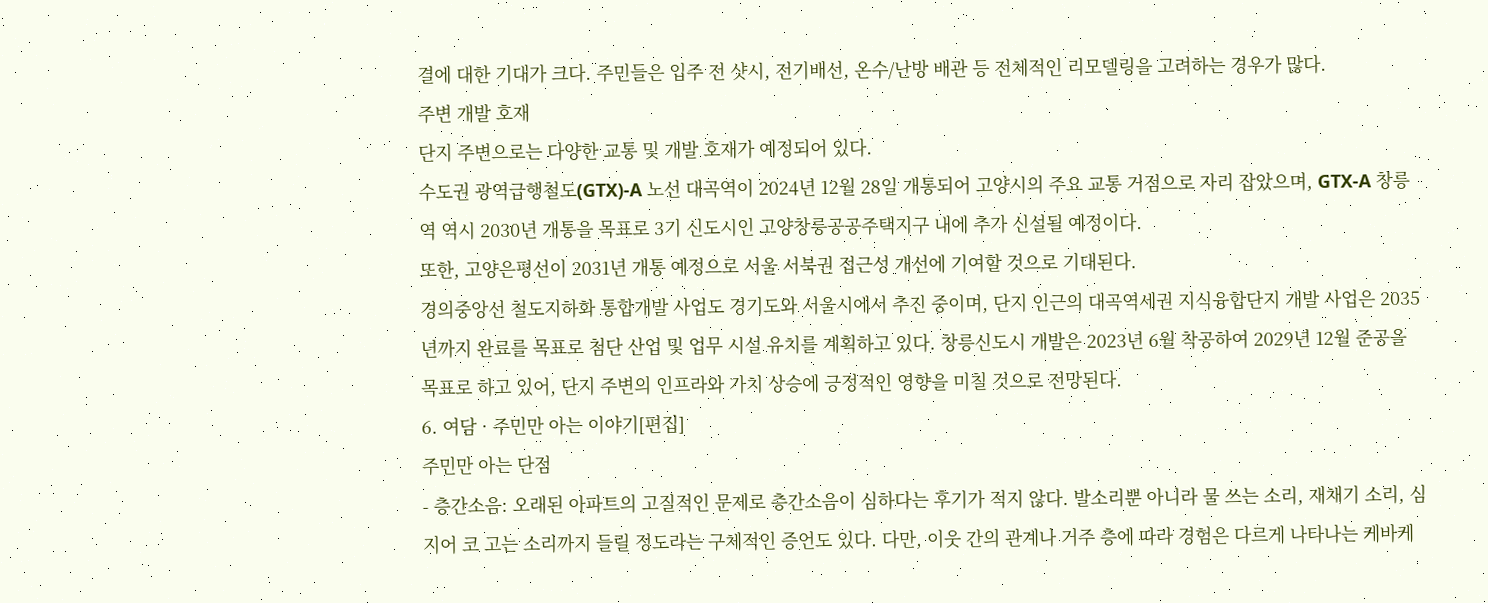결에 대한 기대가 크다. 주민들은 입주 전 샷시, 전기배선, 온수/난방 배관 등 전체적인 리모델링을 고려하는 경우가 많다.
주변 개발 호재
단지 주변으로는 다양한 교통 및 개발 호재가 예정되어 있다.
수도권 광역급행철도(GTX)-A 노선 대곡역이 2024년 12월 28일 개통되어 고양시의 주요 교통 거점으로 자리 잡았으며, GTX-A 창릉역 역시 2030년 개통을 목표로 3기 신도시인 고양창릉공공주택지구 내에 추가 신설될 예정이다.
또한, 고양은평선이 2031년 개통 예정으로 서울 서북권 접근성 개선에 기여할 것으로 기대된다.
경의중앙선 철도지하화 통합개발 사업도 경기도와 서울시에서 추진 중이며, 단지 인근의 대곡역세권 지식융합단지 개발 사업은 2035년까지 완료를 목표로 첨단 산업 및 업무 시설 유치를 계획하고 있다. 창릉신도시 개발은 2023년 6월 착공하여 2029년 12월 준공을 목표로 하고 있어, 단지 주변의 인프라와 가치 상승에 긍정적인 영향을 미칠 것으로 전망된다.
6. 여담 · 주민만 아는 이야기[편집]
주민만 아는 단점
- 층간소음: 오래된 아파트의 고질적인 문제로 층간소음이 심하다는 후기가 적지 않다. 발소리뿐 아니라 물 쓰는 소리, 재채기 소리, 심지어 코 고는 소리까지 들릴 정도라는 구체적인 증언도 있다. 다만, 이웃 간의 관계나 거주 층에 따라 경험은 다르게 나타나는 케바케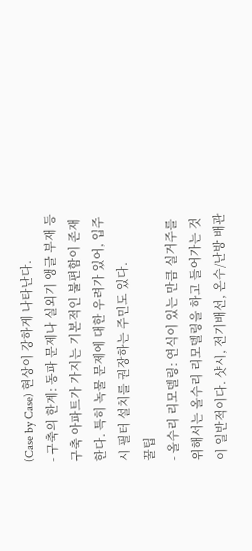(Case by Case) 현상이 강하게 나타난다.
- 구축의 한계: 동파 문제나 실외기 앵글 부재 등 구축 아파트가 가지는 기본적인 불편함이 존재한다. 특히 녹물 문제에 대한 우려가 있어, 입주 시 필터 설치를 권장하는 주민도 있다.
꿀팁
- 올수리 리모델링: 연식이 있는 만큼 실거주를 위해서는 올수리 리모델링을 하고 들어가는 것이 일반적이다. 샷시, 전기배선, 온수/난방 배관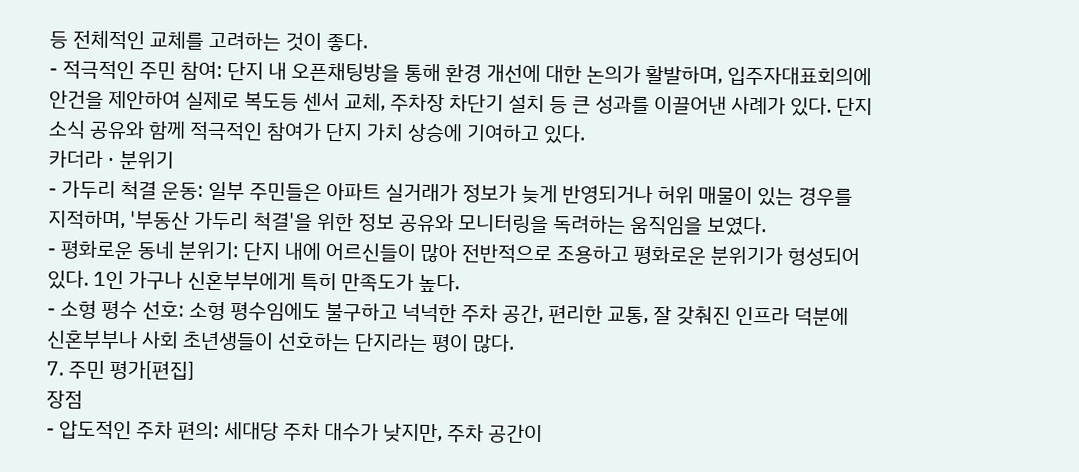등 전체적인 교체를 고려하는 것이 좋다.
- 적극적인 주민 참여: 단지 내 오픈채팅방을 통해 환경 개선에 대한 논의가 활발하며, 입주자대표회의에 안건을 제안하여 실제로 복도등 센서 교체, 주차장 차단기 설치 등 큰 성과를 이끌어낸 사례가 있다. 단지 소식 공유와 함께 적극적인 참여가 단지 가치 상승에 기여하고 있다.
카더라 · 분위기
- 가두리 척결 운동: 일부 주민들은 아파트 실거래가 정보가 늦게 반영되거나 허위 매물이 있는 경우를 지적하며, '부동산 가두리 척결'을 위한 정보 공유와 모니터링을 독려하는 움직임을 보였다.
- 평화로운 동네 분위기: 단지 내에 어르신들이 많아 전반적으로 조용하고 평화로운 분위기가 형성되어 있다. 1인 가구나 신혼부부에게 특히 만족도가 높다.
- 소형 평수 선호: 소형 평수임에도 불구하고 넉넉한 주차 공간, 편리한 교통, 잘 갖춰진 인프라 덕분에 신혼부부나 사회 초년생들이 선호하는 단지라는 평이 많다.
7. 주민 평가[편집]
장점
- 압도적인 주차 편의: 세대당 주차 대수가 낮지만, 주차 공간이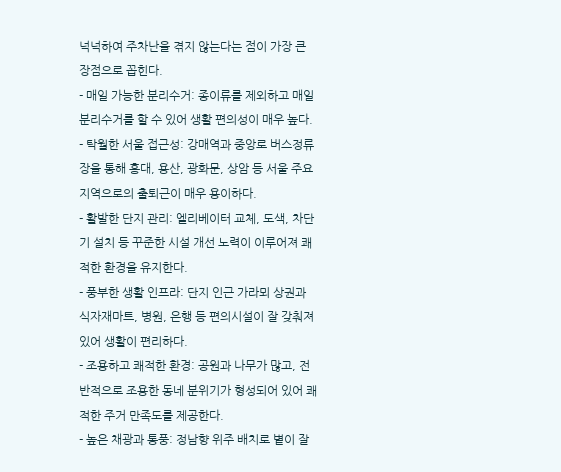넉넉하여 주차난을 겪지 않는다는 점이 가장 큰 장점으로 꼽힌다.
- 매일 가능한 분리수거: 종이류를 제외하고 매일 분리수거를 할 수 있어 생활 편의성이 매우 높다.
- 탁월한 서울 접근성: 강매역과 중앙로 버스정류장을 통해 홍대, 용산, 광화문, 상암 등 서울 주요 지역으로의 출퇴근이 매우 용이하다.
- 활발한 단지 관리: 엘리베이터 교체, 도색, 차단기 설치 등 꾸준한 시설 개선 노력이 이루어져 쾌적한 환경을 유지한다.
- 풍부한 생활 인프라: 단지 인근 가라뫼 상권과 식자재마트, 병원, 은행 등 편의시설이 잘 갖춰져 있어 생활이 편리하다.
- 조용하고 쾌적한 환경: 공원과 나무가 많고, 전반적으로 조용한 동네 분위기가 형성되어 있어 쾌적한 주거 만족도를 제공한다.
- 높은 채광과 통풍: 정남향 위주 배치로 볕이 잘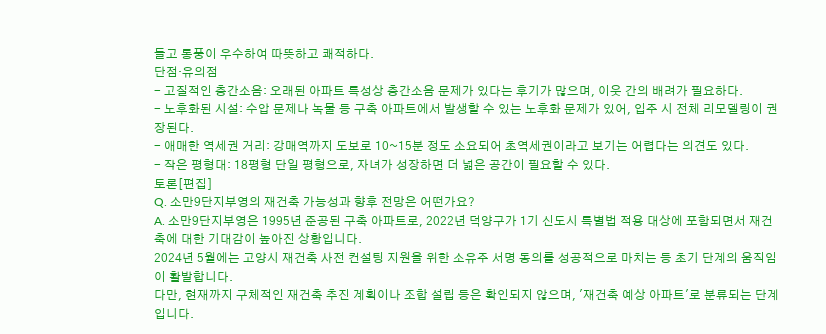들고 통풍이 우수하여 따뜻하고 쾌적하다.
단점·유의점
- 고질적인 층간소음: 오래된 아파트 특성상 층간소음 문제가 있다는 후기가 많으며, 이웃 간의 배려가 필요하다.
- 노후화된 시설: 수압 문제나 녹물 등 구축 아파트에서 발생할 수 있는 노후화 문제가 있어, 입주 시 전체 리모델링이 권장된다.
- 애매한 역세권 거리: 강매역까지 도보로 10~15분 정도 소요되어 초역세권이라고 보기는 어렵다는 의견도 있다.
- 작은 평형대: 18평형 단일 평형으로, 자녀가 성장하면 더 넓은 공간이 필요할 수 있다.
토론[편집]
Q. 소만9단지부영의 재건축 가능성과 향후 전망은 어떤가요?
A. 소만9단지부영은 1995년 준공된 구축 아파트로, 2022년 덕양구가 1기 신도시 특별법 적용 대상에 포함되면서 재건축에 대한 기대감이 높아진 상황입니다.
2024년 5월에는 고양시 재건축 사전 컨설팅 지원을 위한 소유주 서명 동의를 성공적으로 마치는 등 초기 단계의 움직임이 활발합니다.
다만, 현재까지 구체적인 재건축 추진 계획이나 조합 설립 등은 확인되지 않으며, '재건축 예상 아파트'로 분류되는 단계입니다.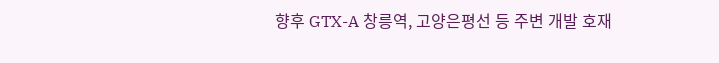향후 GTX-A 창릉역, 고양은평선 등 주변 개발 호재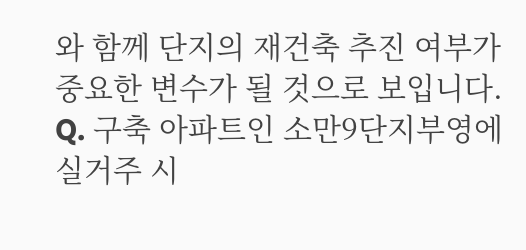와 함께 단지의 재건축 추진 여부가 중요한 변수가 될 것으로 보입니다.
Q. 구축 아파트인 소만9단지부영에 실거주 시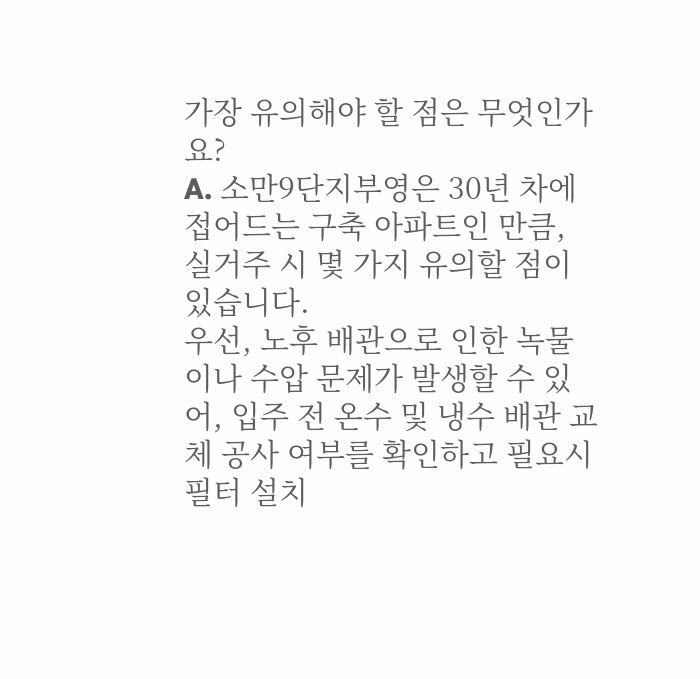가장 유의해야 할 점은 무엇인가요?
A. 소만9단지부영은 30년 차에 접어드는 구축 아파트인 만큼, 실거주 시 몇 가지 유의할 점이 있습니다.
우선, 노후 배관으로 인한 녹물이나 수압 문제가 발생할 수 있어, 입주 전 온수 및 냉수 배관 교체 공사 여부를 확인하고 필요시 필터 설치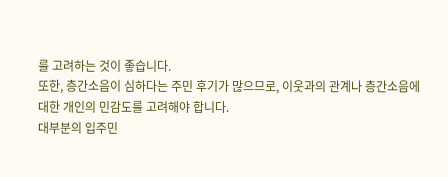를 고려하는 것이 좋습니다.
또한, 층간소음이 심하다는 주민 후기가 많으므로, 이웃과의 관계나 층간소음에 대한 개인의 민감도를 고려해야 합니다.
대부분의 입주민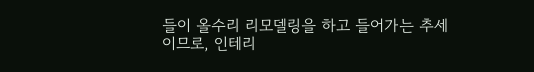들이 올수리 리모델링을 하고 들어가는 추세이므로, 인테리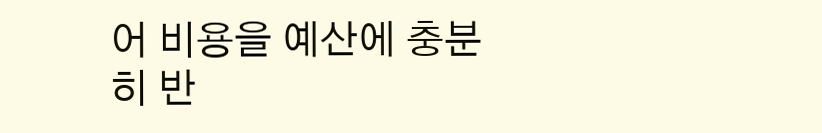어 비용을 예산에 충분히 반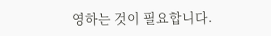영하는 것이 필요합니다.